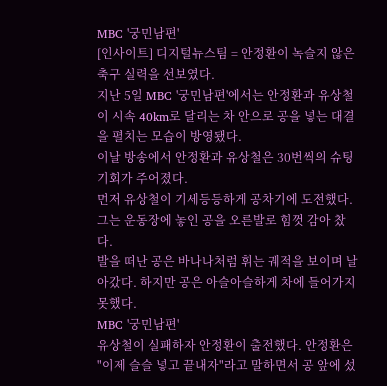MBC '궁민남편'
[인사이트] 디지털뉴스팀 = 안정환이 녹슬지 않은 축구 실력을 선보였다.
지난 5일 MBC '궁민남편'에서는 안정환과 유상철이 시속 40km로 달리는 차 안으로 공을 넣는 대결을 펼치는 모습이 방영됐다.
이날 방송에서 안정환과 유상철은 30번씩의 슈팅 기회가 주어졌다.
먼저 유상철이 기세등등하게 공차기에 도전했다. 그는 운동장에 놓인 공을 오른발로 힘껏 감아 찼다.
발을 떠난 공은 바나나처럼 휘는 궤적을 보이며 날아갔다. 하지만 공은 아슬아슬하게 차에 들어가지 못했다.
MBC '궁민남편'
유상철이 실패하자 안정환이 출전했다. 안정환은 "이제 슬슬 넣고 끝내자"라고 말하면서 공 앞에 섰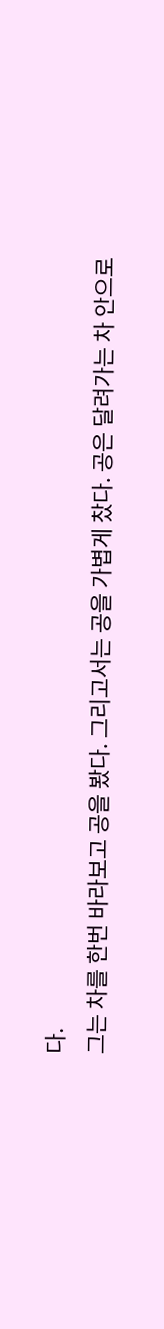다.
그는 차를 한번 바라보고 공을 봤다. 그리고서는 공을 가볍게 찼다. 공은 달려가는 차 안으로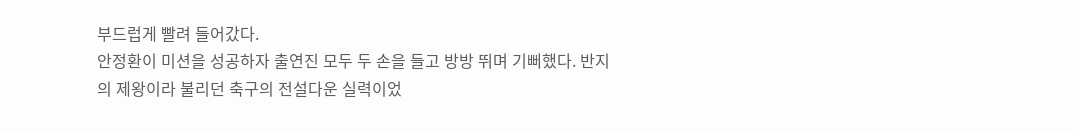부드럽게 빨려 들어갔다.
안정환이 미션을 성공하자 출연진 모두 두 손을 들고 방방 뛰며 기뻐했다. 반지의 제왕이라 불리던 축구의 전설다운 실력이었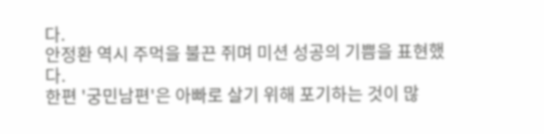다.
안정환 역시 주먹을 불끈 쥐며 미션 성공의 기쁨을 표현했다.
한편 '궁민남편'은 아빠로 살기 위해 포기하는 것이 많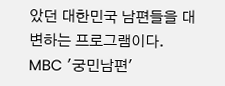았던 대한민국 남편들을 대변하는 프로그램이다.
MBC '궁민남편'